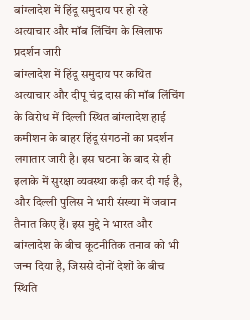बांग्लादेश में हिंदू समुदाय पर हो रहे अत्याचार और मॉब लिंचिंग के खिलाफ प्रदर्शन जारी
बांग्लादेश में हिंदू समुदाय पर कथित अत्याचार और दीपू चंद्र दास की मॉब लिंचिंग के विरोध में दिल्ली स्थित बांग्लादेश हाई कमीशन के बाहर हिंदू संगठनों का प्रदर्शन लगातार जारी है। इस घटना के बाद से ही इलाके में सुरक्षा व्यवस्था कड़ी कर दी गई है, और दिल्ली पुलिस ने भारी संख्या में जवान तैनात किए हैं। इस मुद्दे ने भारत और बांग्लादेश के बीच कूटनीतिक तनाव को भी जन्म दिया है, जिससे दोनों देशों के बीच स्थिति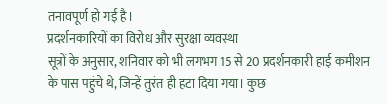तनावपूर्ण हो गई है।
प्रदर्शनकारियों का विरोध और सुरक्षा व्यवस्था
सूत्रों के अनुसार, शनिवार को भी लगभग 15 से 20 प्रदर्शनकारी हाई कमीशन के पास पहुंचे थे, जिन्हें तुरंत ही हटा दिया गया। कुछ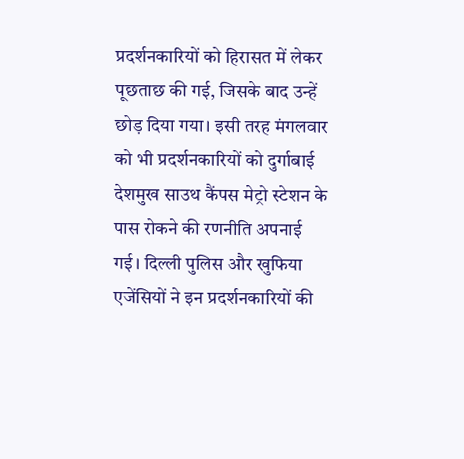प्रदर्शनकारियों को हिरासत में लेकर पूछताछ की गई, जिसके बाद उन्हें छोड़ दिया गया। इसी तरह मंगलवार को भी प्रदर्शनकारियों को दुर्गाबाई देशमुख साउथ कैंपस मेट्रो स्टेशन के पास रोकने की रणनीति अपनाई गई। दिल्ली पुलिस और खुफिया एजेंसियों ने इन प्रदर्शनकारियों की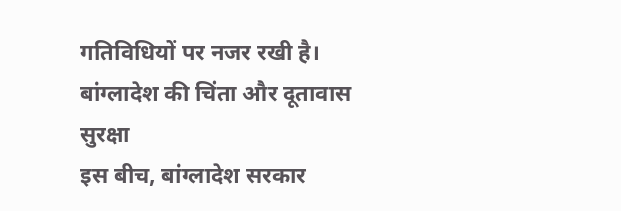गतिविधियों पर नजर रखी है।
बांग्लादेश की चिंता और दूतावास सुरक्षा
इस बीच, बांग्लादेश सरकार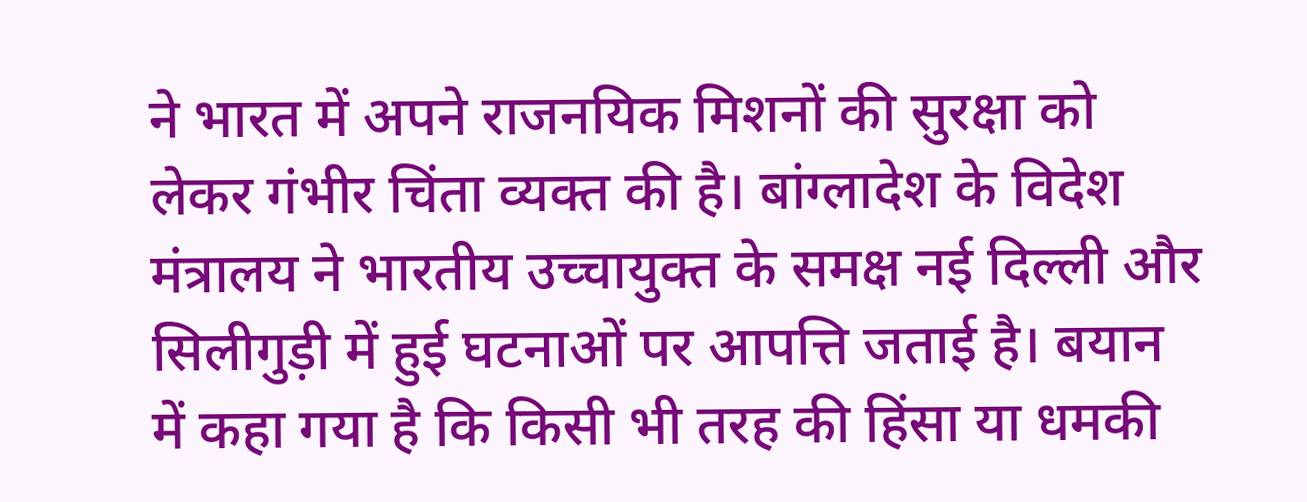ने भारत में अपने राजनयिक मिशनों की सुरक्षा को लेकर गंभीर चिंता व्यक्त की है। बांग्लादेश के विदेश मंत्रालय ने भारतीय उच्चायुक्त के समक्ष नई दिल्ली और सिलीगुड़ी में हुई घटनाओं पर आपत्ति जताई है। बयान में कहा गया है कि किसी भी तरह की हिंसा या धमकी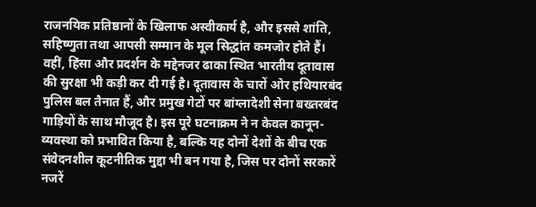राजनयिक प्रतिष्ठानों के खिलाफ अस्वीकार्य है, और इससे शांति, सहिष्णुता तथा आपसी सम्मान के मूल सिद्धांत कमजोर होते हैं।
वहीं, हिंसा और प्रदर्शन के मद्देनजर ढाका स्थित भारतीय दूतावास की सुरक्षा भी कड़ी कर दी गई है। दूतावास के चारों ओर हथियारबंद पुलिस बल तैनात हैं, और प्रमुख गेटों पर बांग्लादेशी सेना बख्तरबंद गाड़ियों के साथ मौजूद है। इस पूरे घटनाक्रम ने न केवल कानून-व्यवस्था को प्रभावित किया है, बल्कि यह दोनों देशों के बीच एक संवेदनशील कूटनीतिक मुद्दा भी बन गया है, जिस पर दोनों सरकारें नजरें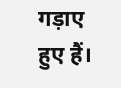गड़ाए हुए हैं।